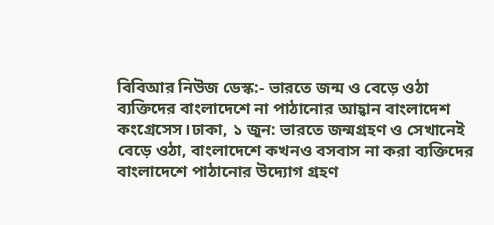বিবিআর নিউজ ডেস্ক:- ভারতে জন্ম ও বেড়ে ওঠা ব্যক্তিদের বাংলাদেশে না পাঠানোর আহ্বান বাংলাদেশ কংগ্রেসেস।ঢাকা, ১ জুন: ভারতে জন্মগ্রহণ ও সেখানেই বেড়ে ওঠা, বাংলাদেশে কখনও বসবাস না করা ব্যক্তিদের বাংলাদেশে পাঠানোর উদ্যোগ গ্রহণ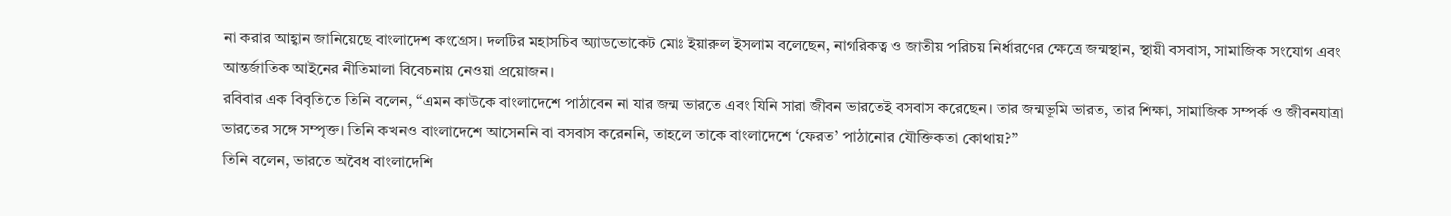না করার আহ্বান জানিয়েছে বাংলাদেশ কংগ্রেস। দলটির মহাসচিব অ্যাডভোকেট মোঃ ইয়ারুল ইসলাম বলেছেন, নাগরিকত্ব ও জাতীয় পরিচয় নির্ধারণের ক্ষেত্রে জন্মস্থান, স্থায়ী বসবাস, সামাজিক সংযোগ এবং আন্তর্জাতিক আইনের নীতিমালা বিবেচনায় নেওয়া প্রয়োজন।
রবিবার এক বিবৃতিতে তিনি বলেন, “এমন কাউকে বাংলাদেশে পাঠাবেন না যার জন্ম ভারতে এবং যিনি সারা জীবন ভারতেই বসবাস করেছেন। তার জন্মভূমি ভারত, তার শিক্ষা, সামাজিক সম্পর্ক ও জীবনযাত্রা ভারতের সঙ্গে সম্পৃক্ত। তিনি কখনও বাংলাদেশে আসেননি বা বসবাস করেননি, তাহলে তাকে বাংলাদেশে ‘ফেরত’ পাঠানোর যৌক্তিকতা কোথায়?”
তিনি বলেন, ভারতে অবৈধ বাংলাদেশি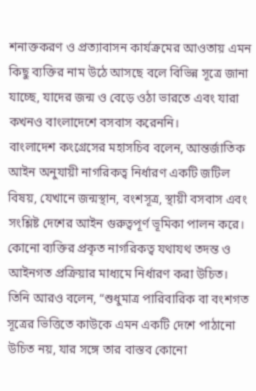শনাক্তকরণ ও প্রত্যাবাসন কার্যক্রমের আওতায় এমন কিছু ব্যক্তির নাম উঠে আসছে বলে বিভিন্ন সূত্রে জানা যাচ্ছে, যাদের জন্ম ও বেড়ে ওঠা ভারতে এবং যারা কখনও বাংলাদেশে বসবাস করেননি।
বাংলাদেশ কংগ্রেসের মহাসচিব বলেন, আন্তর্জাতিক আইন অনুযায়ী নাগরিকত্ব নির্ধারণ একটি জটিল বিষয়, যেখানে জন্মস্থান, বংশসূত্র, স্থায়ী বসবাস এবং সংশ্লিষ্ট দেশের আইন গুরুত্বপূর্ণ ভূমিকা পালন করে। কোনো ব্যক্তির প্রকৃত নাগরিকত্ব যথাযথ তদন্ত ও আইনগত প্রক্রিয়ার মাধ্যমে নির্ধারণ করা উচিত।
তিনি আরও বলেন, “শুধুমাত্র পারিবারিক বা বংশগত সূত্রের ভিত্তিতে কাউকে এমন একটি দেশে পাঠানো উচিত নয়, যার সঙ্গে তার বাস্তব কোনো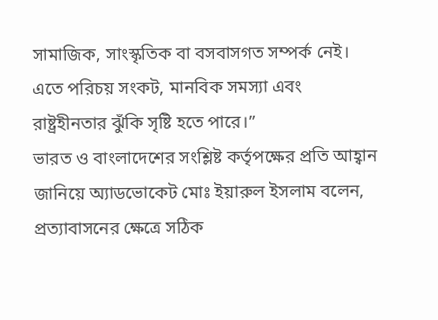সামাজিক, সাংস্কৃতিক বা বসবাসগত সম্পর্ক নেই। এতে পরিচয় সংকট, মানবিক সমস্যা এবং রাষ্ট্রহীনতার ঝুঁকি সৃষ্টি হতে পারে।”
ভারত ও বাংলাদেশের সংশ্লিষ্ট কর্তৃপক্ষের প্রতি আহ্বান জানিয়ে অ্যাডভোকেট মোঃ ইয়ারুল ইসলাম বলেন, প্রত্যাবাসনের ক্ষেত্রে সঠিক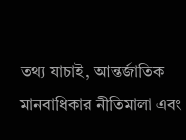তথ্য যাচাই, আন্তর্জাতিক মানবাধিকার নীতিমালা এবং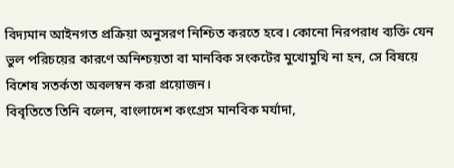বিদ্যমান আইনগত প্রক্রিয়া অনুসরণ নিশ্চিত করতে হবে। কোনো নিরপরাধ ব্যক্তি যেন ভুল পরিচয়ের কারণে অনিশ্চয়তা বা মানবিক সংকটের মুখোমুখি না হন, সে বিষয়ে বিশেষ সতর্কতা অবলম্বন করা প্রয়োজন।
বিবৃতিতে তিনি বলেন, বাংলাদেশ কংগ্রেস মানবিক মর্যাদা,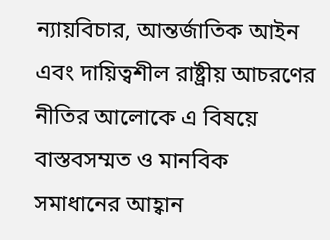ন্যায়বিচার, আন্তর্জাতিক আইন এবং দায়িত্বশীল রাষ্ট্রীয় আচরণের নীতির আলোকে এ বিষয়ে বাস্তবসম্মত ও মানবিক সমাধানের আহ্বান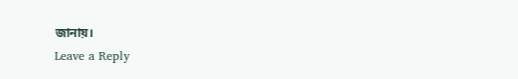জানায়।
Leave a Reply